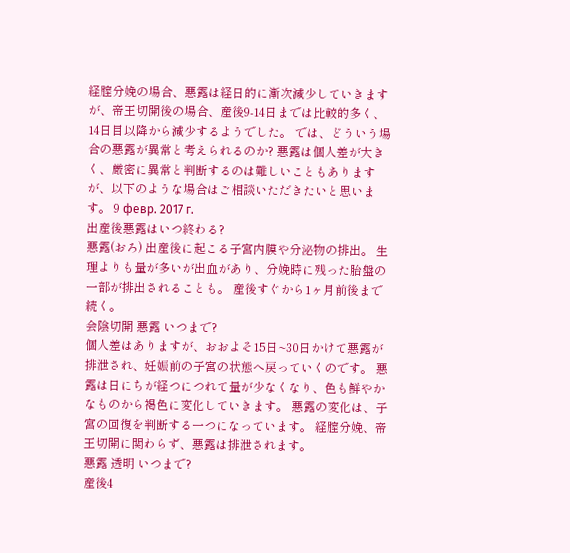経腟分娩の場合、悪露は経日的に漸次減少していきますが、帝王切開後の場合、産後9-14日までは比較的多く、14日目以降から減少するようでした。 では、どういう場合の悪露が異常と考えられるのか? 悪露は個人差が大きく、厳密に異常と判断するのは難しいこともありますが、以下のような場合はご相談いただきたいと思います。 9 февр. 2017 г.
出産後悪露はいつ終わる?
悪露(おろ) 出産後に起こる子宮内膜や分泌物の排出。 生理よりも量が多いが出血があり、分娩時に残った胎盤の一部が排出されることも。 産後すぐから1ヶ月前後まで続く。
会陰切開 悪露 いつまで?
個人差はありますが、おおよそ15日~30日かけて悪露が排泄され、妊娠前の子宮の状態へ戻っていくのです。 悪露は日にちが経つにつれて量が少なくなり、色も鮮やかなものから褐色に変化していきます。 悪露の変化は、子宮の回復を判断する一つになっています。 経腟分娩、帝王切開に関わらず、悪露は排泄されます。
悪露 透明 いつまで?
産後4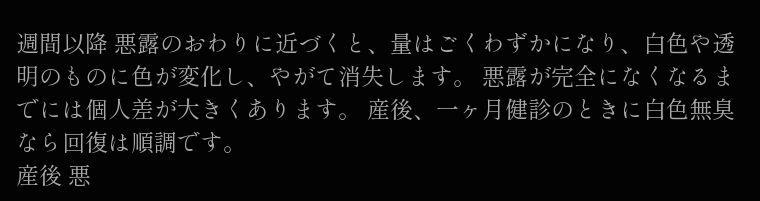週間以降 悪露のおわりに近づくと、量はごくわずかになり、白色や透明のものに色が変化し、やがて消失します。 悪露が完全になくなるまでには個人差が大きくあります。 産後、一ヶ月健診のときに白色無臭なら回復は順調です。
産後 悪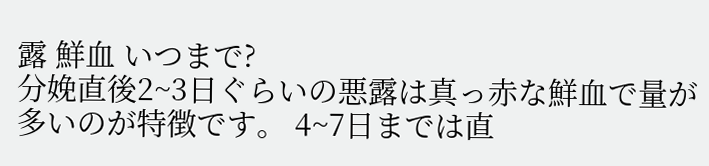露 鮮血 いつまで?
分娩直後2~3日ぐらいの悪露は真っ赤な鮮血で量が多いのが特徴です。 4~7日までは直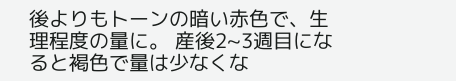後よりもトーンの暗い赤色で、生理程度の量に。 産後2~3週目になると褐色で量は少なくな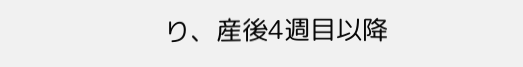り、産後4週目以降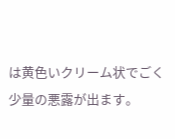は黄色いクリーム状でごく少量の悪露が出ます。